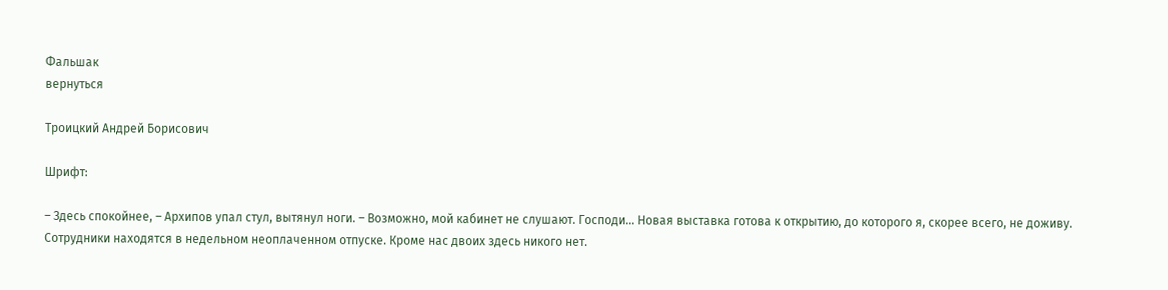Фальшак
вернуться

Троицкий Андрей Борисович

Шрифт:

– Здесь спокойнее, – Архипов упал стул, вытянул ноги. – Возможно, мой кабинет не слушают. Господи… Новая выставка готова к открытию, до которого я, скорее всего, не доживу. Сотрудники находятся в недельном неоплаченном отпуске. Кроме нас двоих здесь никого нет.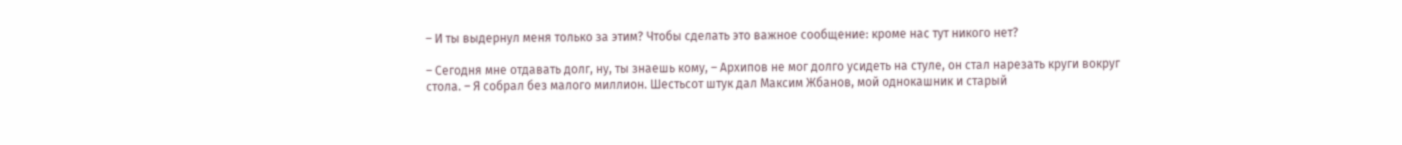– И ты выдернул меня только за этим? Чтобы сделать это важное сообщение: кроме нас тут никого нет?

– Сегодня мне отдавать долг, ну, ты знаешь кому, – Архипов не мог долго усидеть на стуле, он стал нарезать круги вокруг стола. – Я собрал без малого миллион. Шестьсот штук дал Максим Жбанов, мой однокашник и старый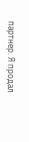партнер. Я продал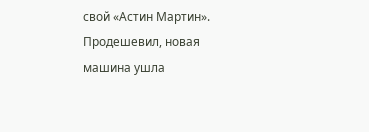свой «Астин Мартин». Продешевил, новая машина ушла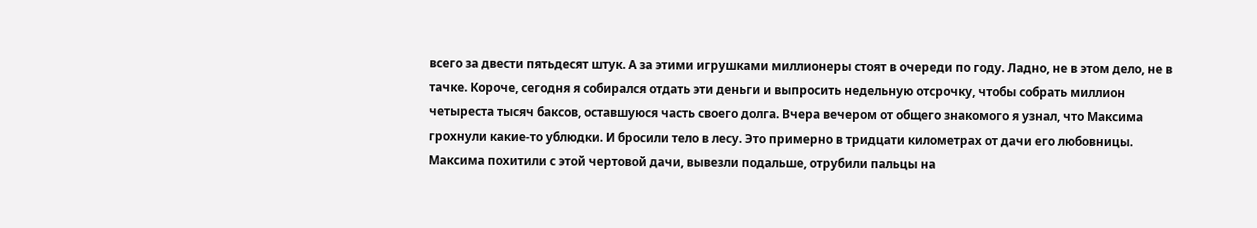всего за двести пятьдесят штук. А за этими игрушками миллионеры стоят в очереди по году. Ладно, не в этом дело, не в тачке. Короче, сегодня я собирался отдать эти деньги и выпросить недельную отсрочку, чтобы собрать миллион четыреста тысяч баксов, оставшуюся часть своего долга. Вчера вечером от общего знакомого я узнал, что Максима грохнули какие-то ублюдки. И бросили тело в лесу. Это примерно в тридцати километрах от дачи его любовницы. Максима похитили с этой чертовой дачи, вывезли подальше, отрубили пальцы на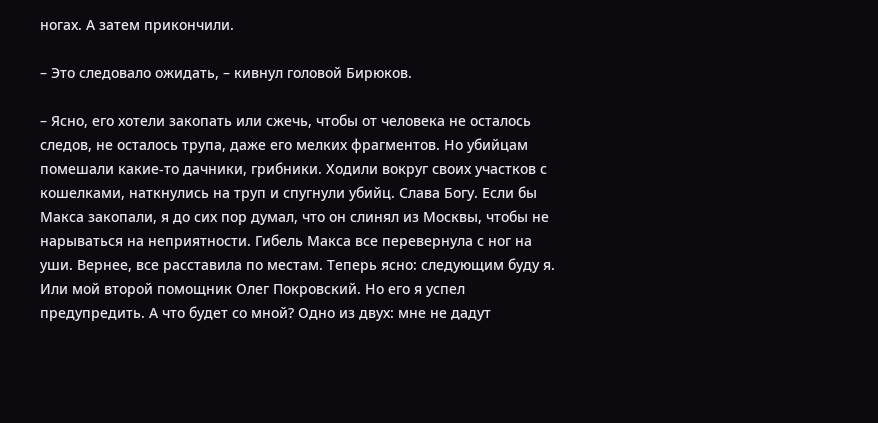ногах. А затем прикончили.

– Это следовало ожидать, – кивнул головой Бирюков.

– Ясно, его хотели закопать или сжечь, чтобы от человека не осталось следов, не осталось трупа, даже его мелких фрагментов. Но убийцам помешали какие-то дачники, грибники. Ходили вокруг своих участков с кошелками, наткнулись на труп и спугнули убийц. Слава Богу. Если бы Макса закопали, я до сих пор думал, что он слинял из Москвы, чтобы не нарываться на неприятности. Гибель Макса все перевернула с ног на уши. Вернее, все расставила по местам. Теперь ясно: следующим буду я. Или мой второй помощник Олег Покровский. Но его я успел предупредить. А что будет со мной? Одно из двух: мне не дадут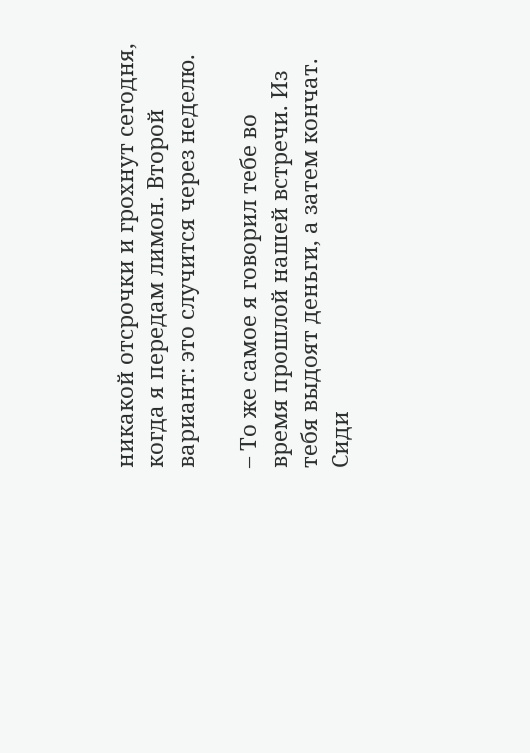никакой отсрочки и грохнут сегодня, когда я передам лимон. Второй вариант: это случится через неделю.

– То же самое я говорил тебе во время прошлой нашей встречи. Из тебя выдоят деньги, а затем кончат. Сиди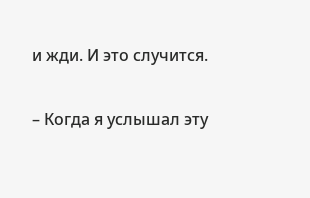и жди. И это случится.

– Когда я услышал эту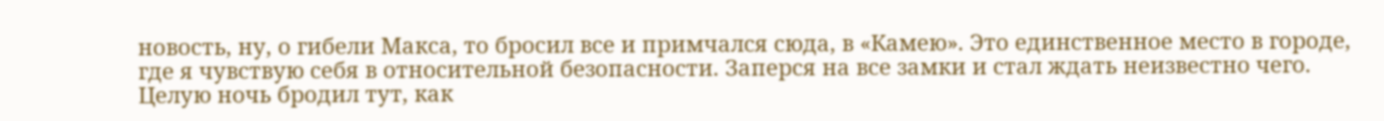новость, ну, о гибели Макса, то бросил все и примчался сюда, в «Камею». Это единственное место в городе, где я чувствую себя в относительной безопасности. Заперся на все замки и стал ждать неизвестно чего. Целую ночь бродил тут, как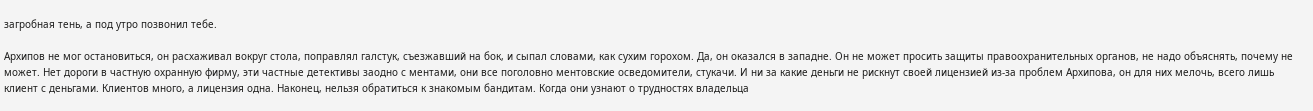загробная тень, а под утро позвонил тебе.

Архипов не мог остановиться, он расхаживал вокруг стола, поправлял галстук, съезжавший на бок, и сыпал словами, как сухим горохом. Да, он оказался в западне. Он не может просить защиты правоохранительных органов, не надо объяснять, почему не может. Нет дороги в частную охранную фирму, эти частные детективы заодно с ментами, они все поголовно ментовские осведомители, стукачи. И ни за какие деньги не рискнут своей лицензией из-за проблем Архипова, он для них мелочь, всего лишь клиент с деньгами. Клиентов много, а лицензия одна. Наконец, нельзя обратиться к знакомым бандитам. Когда они узнают о трудностях владельца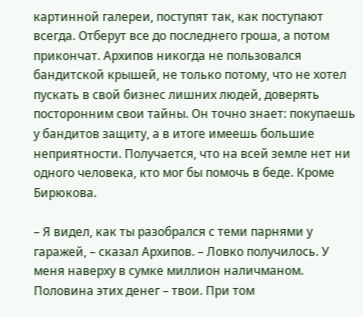картинной галереи, поступят так, как поступают всегда. Отберут все до последнего гроша, а потом прикончат. Архипов никогда не пользовался бандитской крышей, не только потому, что не хотел пускать в свой бизнес лишних людей, доверять посторонним свои тайны. Он точно знает: покупаешь у бандитов защиту, а в итоге имеешь большие неприятности. Получается, что на всей земле нет ни одного человека, кто мог бы помочь в беде. Кроме Бирюкова.

– Я видел, как ты разобрался с теми парнями у гаражей, – сказал Архипов. – Ловко получилось. У меня наверху в сумке миллион наличманом. Половина этих денег – твои. При том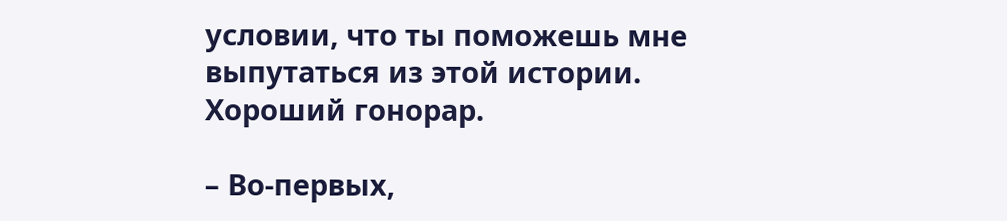условии, что ты поможешь мне выпутаться из этой истории. Хороший гонорар.

– Во-первых,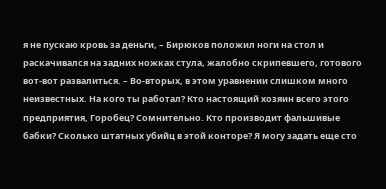я не пускаю кровь за деньги, – Бирюков положил ноги на стол и раскачивался на задних ножках стула, жалобно скрипевшего, готового вот-вот развалиться. – Во-вторых, в этом уравнении слишком много неизвестных. На кого ты работал? Кто настоящий хозяин всего этого предприятия, Горобец? Сомнительно. Кто производит фальшивые бабки? Сколько штатных убийц в этой конторе? Я могу задать еще сто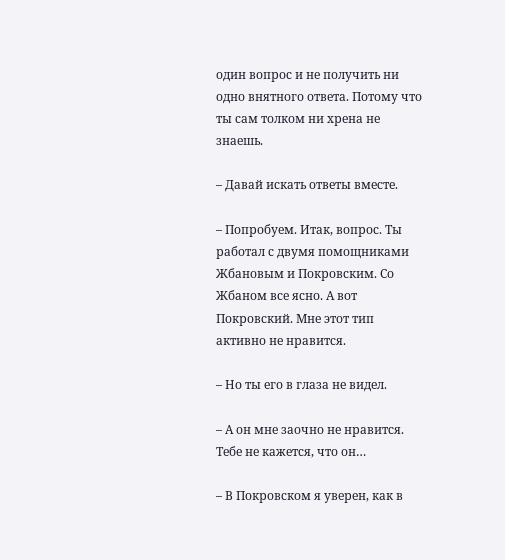один вопрос и не получить ни одно внятного ответа. Потому что ты сам толком ни хрена не знаешь.

– Давай искать ответы вместе.

– Попробуем. Итак, вопрос. Ты работал с двумя помощниками Жбановым и Покровским. Со Жбаном все ясно. А вот Покровский. Мне этот тип активно не нравится.

– Но ты его в глаза не видел.

– А он мне заочно не нравится. Тебе не кажется, что он…

– В Покровском я уверен, как в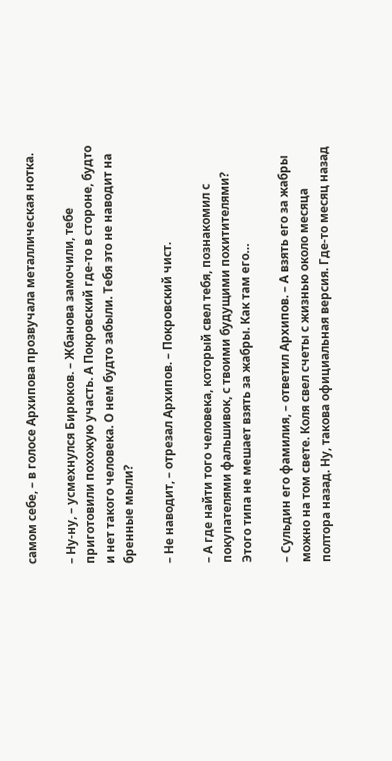самом себе, – в голосе Архипова прозвучала металлическая нотка.

– Ну-ну, – усмехнулся Бирюков. – Жбанова замочили, тебе приготовили похожую участь. А Покровский где-то в стороне, будто и нет такого человека. О нем будто забыли. Тебя это не наводит на бренные мыли?

– Не наводит, – отрезал Архипов. – Покровский чист.

– А где найти того человека, который свел тебя, познакомил с покупателями фальшивок, с твоими будущими похитителями? Этого типа не мешает взять за жабры. Как там его…

– Сульдин его фамилия, – ответил Архипов. – А взять его за жабры можно на том свете. Коля свел счеты с жизнью около месяца полтора назад. Ну, такова официальная версия. Где-то месяц назад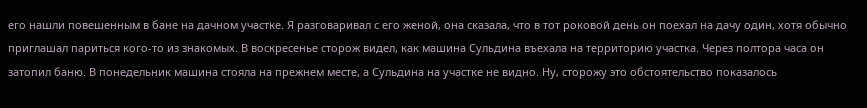его нашли повешенным в бане на дачном участке. Я разговаривал с его женой, она сказала, что в тот роковой день он поехал на дачу один, хотя обычно приглашал париться кого-то из знакомых. В воскресенье сторож видел, как машина Сульдина въехала на территорию участка. Через полтора часа он затопил баню. В понедельник машина стояла на прежнем месте, а Сульдина на участке не видно. Ну, сторожу это обстоятельство показалось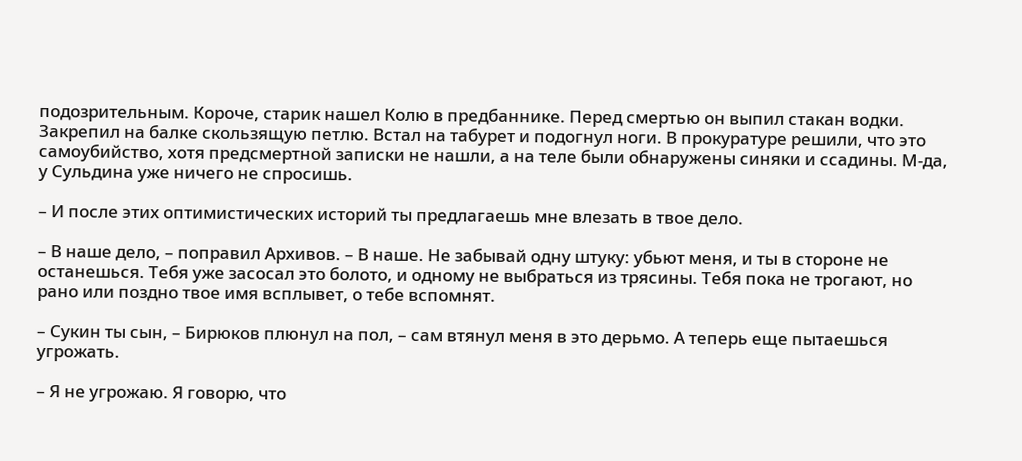подозрительным. Короче, старик нашел Колю в предбаннике. Перед смертью он выпил стакан водки. Закрепил на балке скользящую петлю. Встал на табурет и подогнул ноги. В прокуратуре решили, что это самоубийство, хотя предсмертной записки не нашли, а на теле были обнаружены синяки и ссадины. М-да, у Сульдина уже ничего не спросишь.

– И после этих оптимистических историй ты предлагаешь мне влезать в твое дело.

– В наше дело, – поправил Архивов. – В наше. Не забывай одну штуку: убьют меня, и ты в стороне не останешься. Тебя уже засосал это болото, и одному не выбраться из трясины. Тебя пока не трогают, но рано или поздно твое имя всплывет, о тебе вспомнят.

– Сукин ты сын, – Бирюков плюнул на пол, – сам втянул меня в это дерьмо. А теперь еще пытаешься угрожать.

– Я не угрожаю. Я говорю, что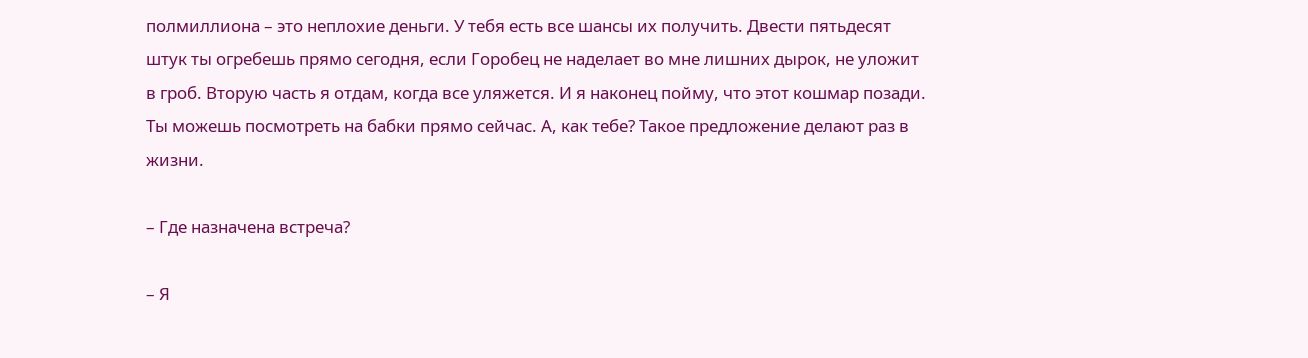полмиллиона – это неплохие деньги. У тебя есть все шансы их получить. Двести пятьдесят штук ты огребешь прямо сегодня, если Горобец не наделает во мне лишних дырок, не уложит в гроб. Вторую часть я отдам, когда все уляжется. И я наконец пойму, что этот кошмар позади. Ты можешь посмотреть на бабки прямо сейчас. А, как тебе? Такое предложение делают раз в жизни.

– Где назначена встреча?

– Я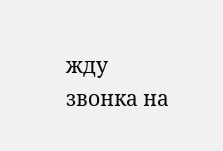жду звонка на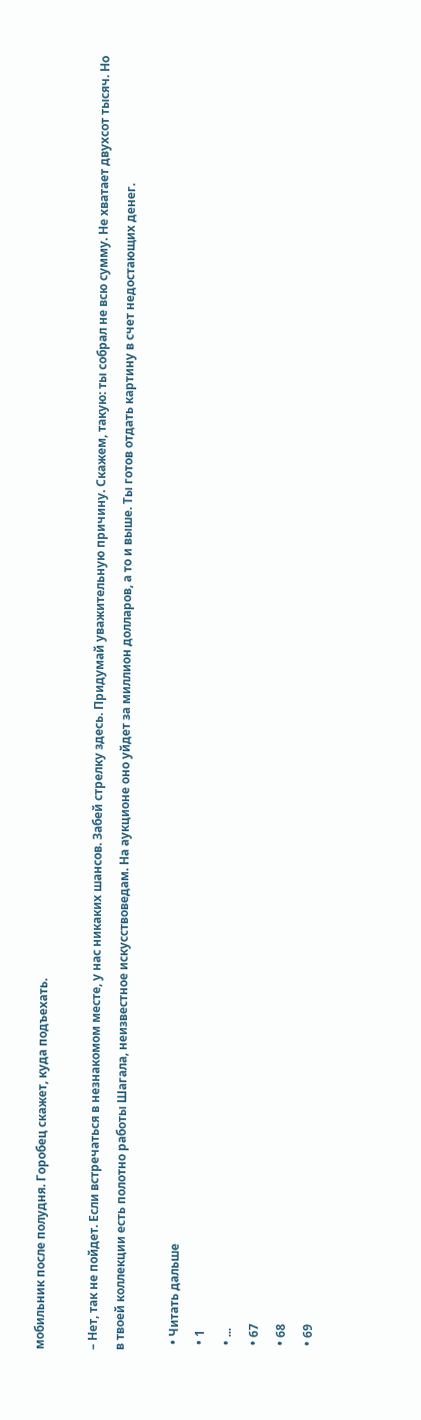мобильник после полудня. Горобец скажет, куда подъехать.

– Нет, так не пойдет. Если встречаться в незнакомом месте, у нас никаких шансов. Забей стрелку здесь. Придумай уважительную причину. Скажем, такую: ты собрал не всю сумму. Не хватает двухсот тысяч. Но в твоей коллекции есть полотно работы Шагала, неизвестное искусствоведам. На аукционе оно уйдет за миллион долларов, а то и выше. Ты готов отдать картину в счет недостающих денег.

  • Читать дальше
  • 1
  • ...
  • 67
  • 68
  • 69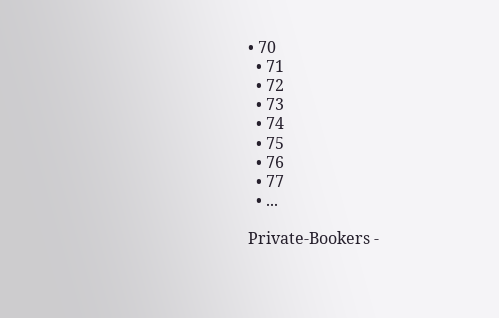• 70
  • 71
  • 72
  • 73
  • 74
  • 75
  • 76
  • 77
  • ...

Private-Bookers -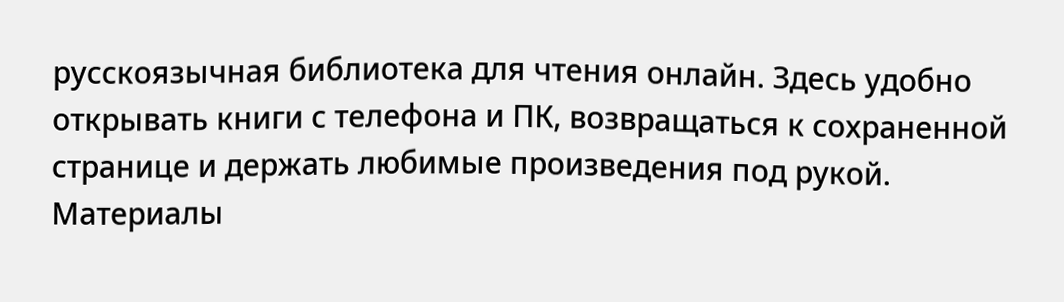русскоязычная библиотека для чтения онлайн. Здесь удобно открывать книги с телефона и ПК, возвращаться к сохраненной странице и держать любимые произведения под рукой. Материалы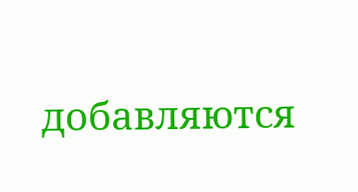добавляются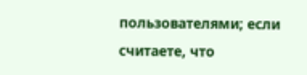пользователями; если считаете, что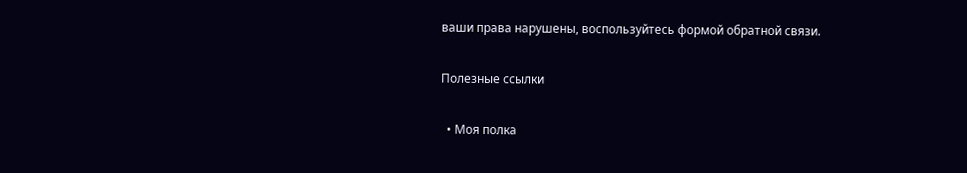ваши права нарушены, воспользуйтесь формой обратной связи.

Полезные ссылки

  • Моя полка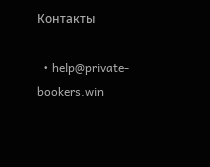Контакты

  • help@private-bookers.win